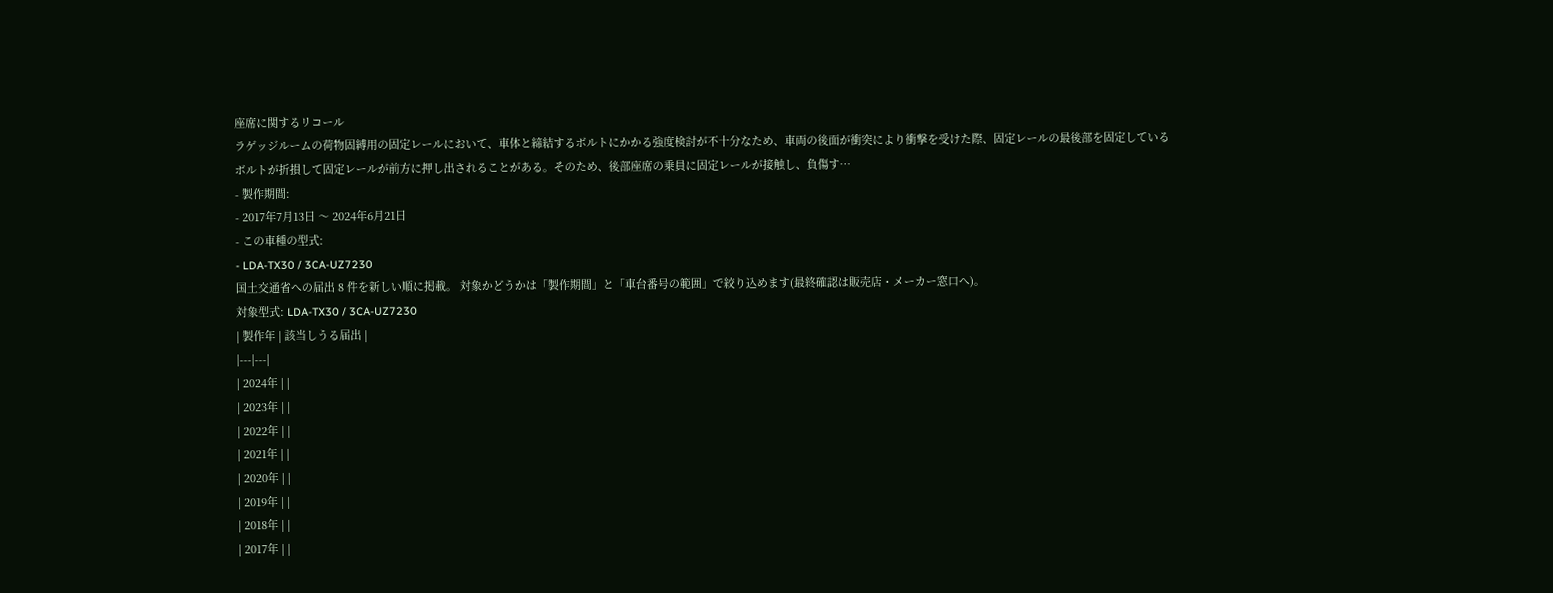座席に関するリコール
ラゲッジルームの荷物固縛用の固定レールにおいて、車体と締結するボルトにかかる強度検討が不十分なため、車両の後面が衝突により衝撃を受けた際、固定レールの最後部を固定しているボルトが折損して固定レールが前方に押し出されることがある。そのため、後部座席の乗員に固定レールが接触し、負傷す…
- 製作期間:
- 2017年7月13日 〜 2024年6月21日
- この車種の型式:
- LDA-TX30 / 3CA-UZ7230
国土交通省への届出 8 件を新しい順に掲載。 対象かどうかは「製作期間」と「車台番号の範囲」で絞り込めます(最終確認は販売店・メーカー窓口へ)。
対象型式: LDA-TX30 / 3CA-UZ7230
| 製作年 | 該当しうる届出 |
|---|---|
| 2024年 | |
| 2023年 | |
| 2022年 | |
| 2021年 | |
| 2020年 | |
| 2019年 | |
| 2018年 | |
| 2017年 | |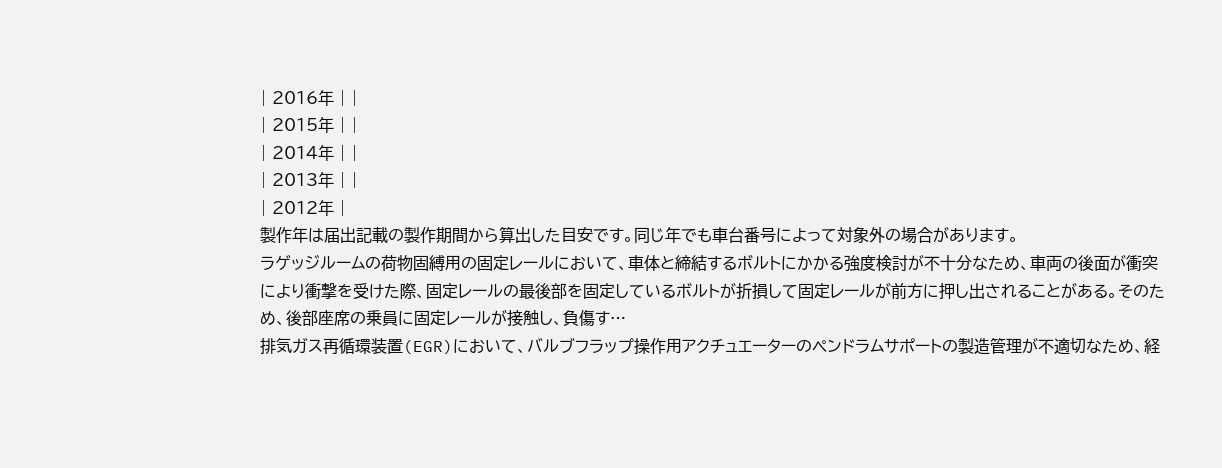| 2016年 | |
| 2015年 | |
| 2014年 | |
| 2013年 | |
| 2012年 |
製作年は届出記載の製作期間から算出した目安です。同じ年でも車台番号によって対象外の場合があります。
ラゲッジルームの荷物固縛用の固定レールにおいて、車体と締結するボルトにかかる強度検討が不十分なため、車両の後面が衝突により衝撃を受けた際、固定レールの最後部を固定しているボルトが折損して固定レールが前方に押し出されることがある。そのため、後部座席の乗員に固定レールが接触し、負傷す…
排気ガス再循環装置(EGR)において、バルブフラップ操作用アクチュエーターのペンドラムサポートの製造管理が不適切なため、経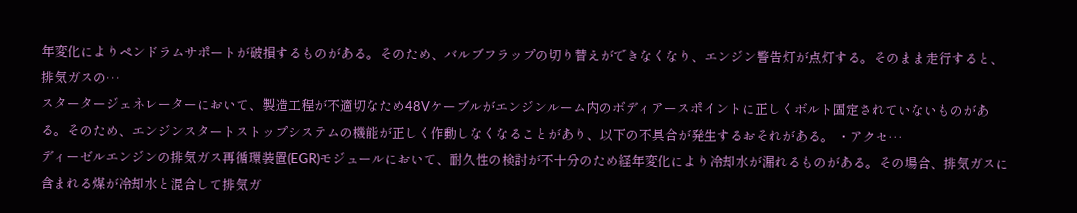年変化によりペンドラムサポートが破損するものがある。そのため、バルブフラップの切り替えができなくなり、エンジン警告灯が点灯する。そのまま走行すると、排気ガスの…
スタータージェネレーターにおいて、製造工程が不適切なため48Vケーブルがエンジンルーム内のボディアースポイントに正しくボルト固定されていないものがある。そのため、エンジンスタートストップシステムの機能が正しく作動しなくなることがあり、以下の不具合が発生するおそれがある。 ・アクセ…
ディーゼルエンジンの排気ガス再循環装置(EGR)モジュールにおいて、耐久性の検討が不十分のため経年変化により冷却水が漏れるものがある。その場合、排気ガスに含まれる煤が冷却水と混合して排気ガ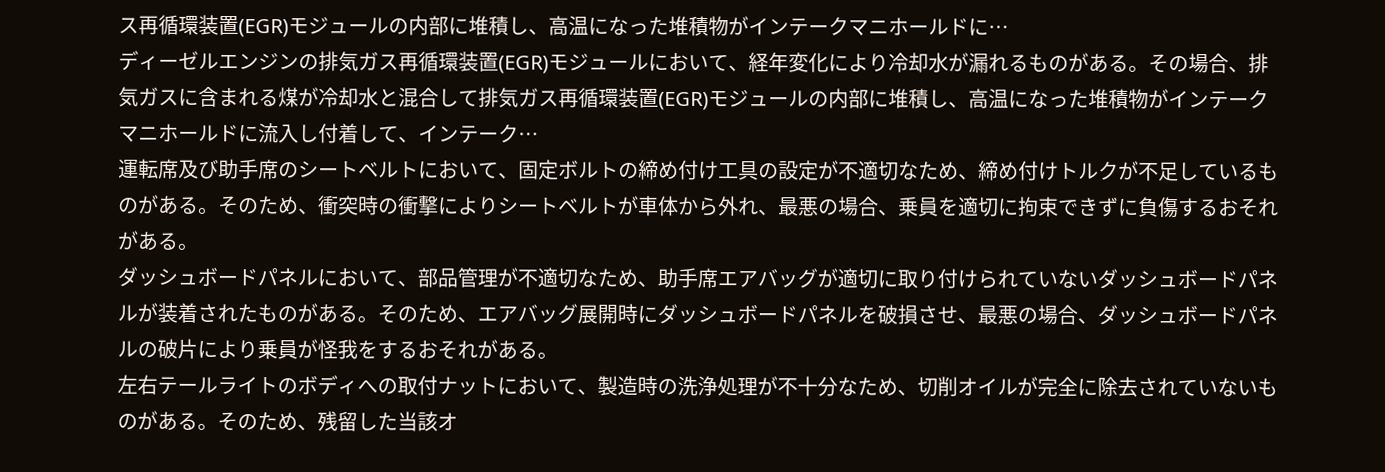ス再循環装置(EGR)モジュールの内部に堆積し、高温になった堆積物がインテークマニホールドに…
ディーゼルエンジンの排気ガス再循環装置(EGR)モジュールにおいて、経年変化により冷却水が漏れるものがある。その場合、排気ガスに含まれる煤が冷却水と混合して排気ガス再循環装置(EGR)モジュールの内部に堆積し、高温になった堆積物がインテークマニホールドに流入し付着して、インテーク…
運転席及び助手席のシートベルトにおいて、固定ボルトの締め付け工具の設定が不適切なため、締め付けトルクが不足しているものがある。そのため、衝突時の衝撃によりシートベルトが車体から外れ、最悪の場合、乗員を適切に拘束できずに負傷するおそれがある。
ダッシュボードパネルにおいて、部品管理が不適切なため、助手席エアバッグが適切に取り付けられていないダッシュボードパネルが装着されたものがある。そのため、エアバッグ展開時にダッシュボードパネルを破損させ、最悪の場合、ダッシュボードパネルの破片により乗員が怪我をするおそれがある。
左右テールライトのボディへの取付ナットにおいて、製造時の洗浄処理が不十分なため、切削オイルが完全に除去されていないものがある。そのため、残留した当該オ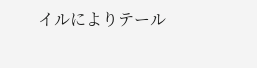イルによりテール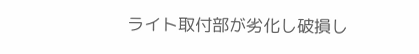ライト取付部が劣化し破損し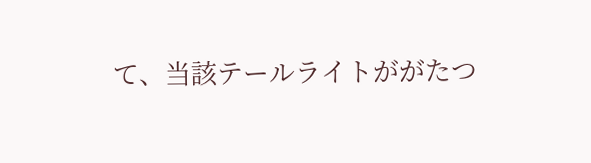て、当該テールライトががたつ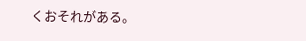くおそれがある。